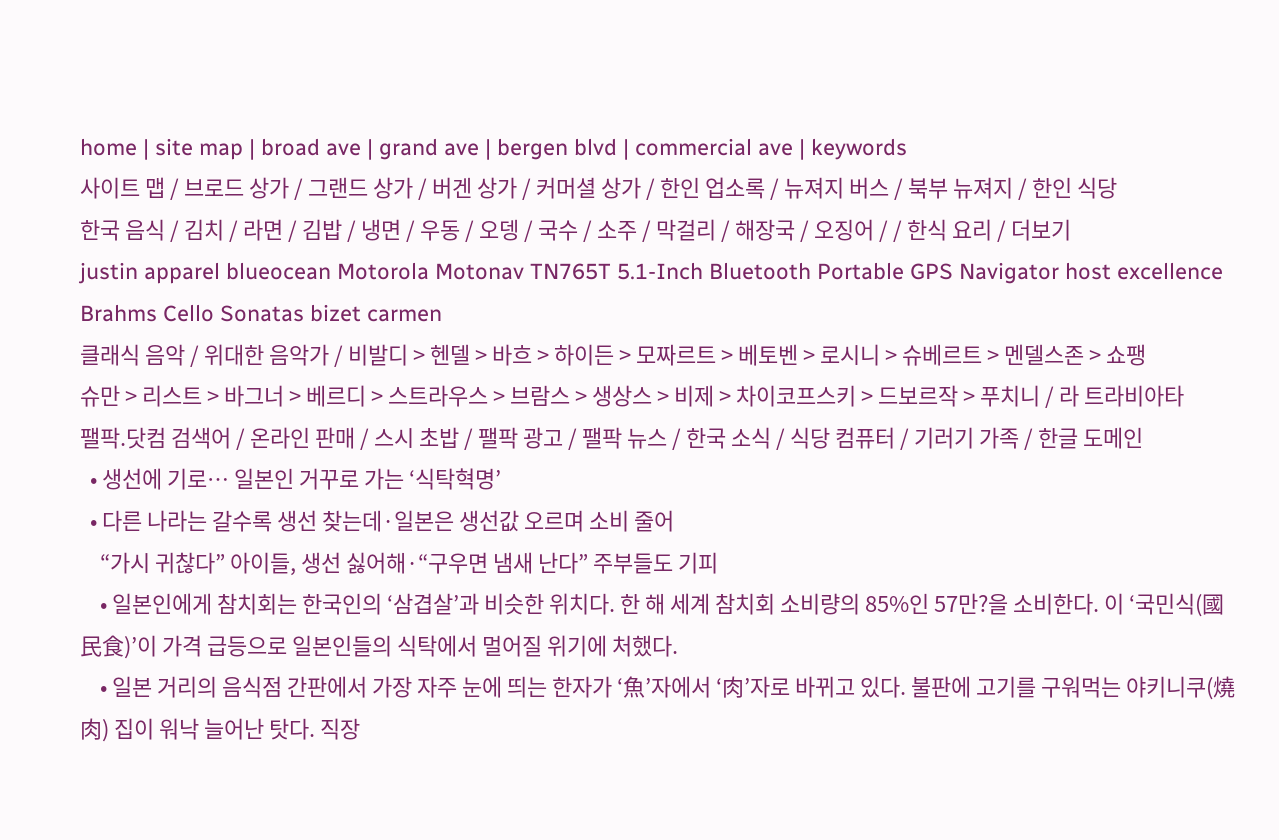home | site map | broad ave | grand ave | bergen blvd | commercial ave | keywords
사이트 맵 / 브로드 상가 / 그랜드 상가 / 버겐 상가 / 커머셜 상가 / 한인 업소록 / 뉴져지 버스 / 북부 뉴져지 / 한인 식당
한국 음식 / 김치 / 라면 / 김밥 / 냉면 / 우동 / 오뎅 / 국수 / 소주 / 막걸리 / 해장국 / 오징어 / / 한식 요리 / 더보기
justin apparel blueocean Motorola Motonav TN765T 5.1-Inch Bluetooth Portable GPS Navigator host excellence Brahms Cello Sonatas bizet carmen
클래식 음악 / 위대한 음악가 / 비발디 > 헨델 > 바흐 > 하이든 > 모짜르트 > 베토벤 > 로시니 > 슈베르트 > 멘델스존 > 쇼팽
슈만 > 리스트 > 바그너 > 베르디 > 스트라우스 > 브람스 > 생상스 > 비제 > 차이코프스키 > 드보르작 > 푸치니 / 라 트라비아타
팰팍.닷컴 검색어 / 온라인 판매 / 스시 초밥 / 팰팍 광고 / 팰팍 뉴스 / 한국 소식 / 식당 컴퓨터 / 기러기 가족 / 한글 도메인
  • 생선에 기로… 일본인 거꾸로 가는 ‘식탁혁명’
  • 다른 나라는 갈수록 생선 찾는데·일본은 생선값 오르며 소비 줄어
    “가시 귀찮다” 아이들, 생선 싫어해·“구우면 냄새 난다” 주부들도 기피
    • 일본인에게 참치회는 한국인의 ‘삼겹살’과 비슷한 위치다. 한 해 세계 참치회 소비량의 85%인 57만?을 소비한다. 이 ‘국민식(國民食)’이 가격 급등으로 일본인들의 식탁에서 멀어질 위기에 처했다.
    • 일본 거리의 음식점 간판에서 가장 자주 눈에 띄는 한자가 ‘魚’자에서 ‘肉’자로 바뀌고 있다. 불판에 고기를 구워먹는 야키니쿠(燒肉) 집이 워낙 늘어난 탓다. 직장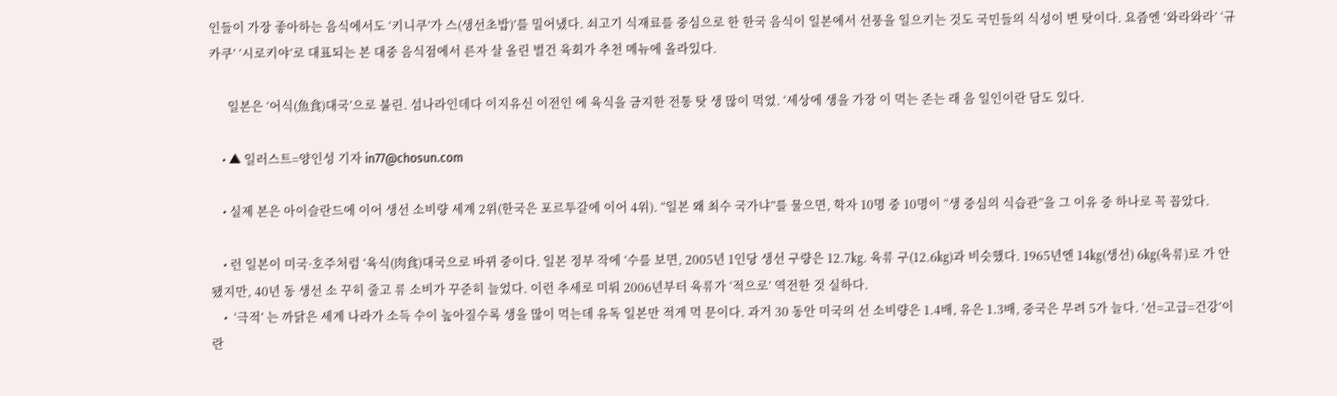인들이 가장 좋아하는 음식에서도 ‘키니쿠’가 스(생선초밥)’를 밀어냈다. 쇠고기 식재료를 중심으로 한 한국 음식이 일본에서 선풍을 일으키는 것도 국민들의 식성이 변 탓이다. 요즘엔 ‘와라와라’ ‘규카쿠’ ‘시로키야’로 대표되는 본 대중 음식점에서 른자 살 올린 벌건 육회가 추천 메뉴에 올라있다.

      일본은 ‘어식(魚食)대국’으로 불린. 섬나라인데다 이지유신 이전인 에 육식을 금지한 전통 탓 생 많이 먹었. ‘세상에 생을 가장 이 먹는 존는 래 음 일인이란 담도 있다.

    • ▲ 일러스트=양인성 기자 in77@chosun.com

    • 실제 본은 아이슬란드에 이어 생선 소비량 세계 2위(한국은 포르투갈에 이어 4위). “일본 왜 최수 국가냐”를 물으면, 학자 10명 중 10명이 “생 중심의 식습관”을 그 이유 중 하나로 꼭 꼽았다.

    • 런 일본이 미국·호주처럼 ‘육식(肉食)대국으로 바뀌 중이다. 일본 정부 작에 ‘수를 보면, 2005년 1인당 생선 구량은 12.7㎏. 육류 구(12.6㎏)과 비슷했다. 1965년엔 14㎏(생선) 6㎏(육류)로 가 안됐지만, 40년 동 생선 소 꾸히 줄고 류 소비가 꾸준히 늘었다. 이런 추세로 미뤄 2006년부터 육류가 ‘적으로’ 역전한 것 실하다.
    •  ‘극적’ 는 까닭은 세계 나라가 소득 수이 높아질수록 생을 많이 먹는데 유독 일본만 적게 먹 문이다. 과거 30 동안 미국의 선 소비량은 1.4배, 유은 1.3배, 중국은 무려 5가 늘다. ‘선=고급=건강’이란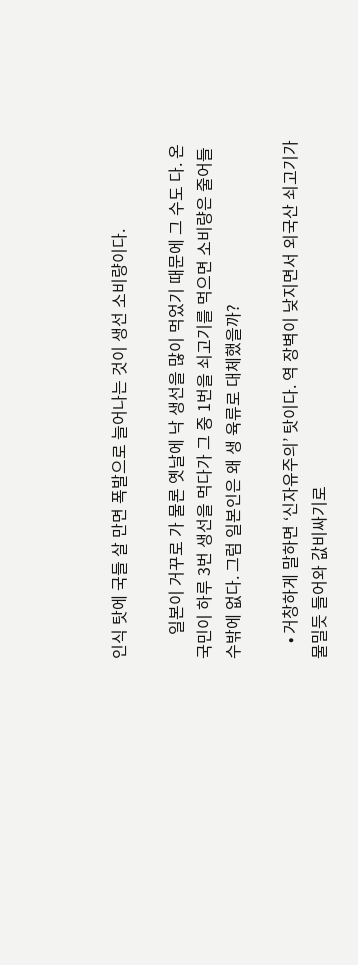인식 탓에 국들 살 만면 폭발으로 늘어나는 것이 생선 소비량이다.

      일본이 거꾸로 가 물론 옛날에 낙 생선을 많이 먹었기 때문에 그 수도 다. 온 국민이 하루 3번 생선을 먹다가 그 중 1번을 쇠고기를 먹으면 소비량은 줄어들 수밖에 없다. 그럼 일본인은 왜 생 육류로 대체했을까?

    • 거창하게 말하면 ‘신자유주의’ 탓이다. 역 장벽이 낮지면서 외국산 쇠고기가 물밀듯 들어와 값비싸기로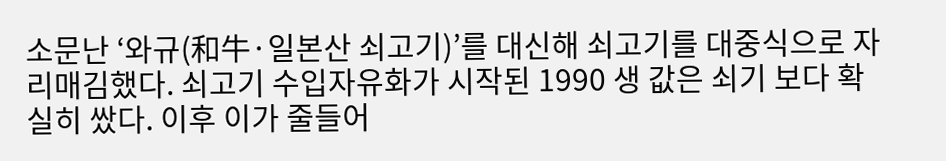소문난 ‘와규(和牛·일본산 쇠고기)’를 대신해 쇠고기를 대중식으로 자리매김했다. 쇠고기 수입자유화가 시작된 1990 생 값은 쇠기 보다 확실히 쌌다. 이후 이가 줄들어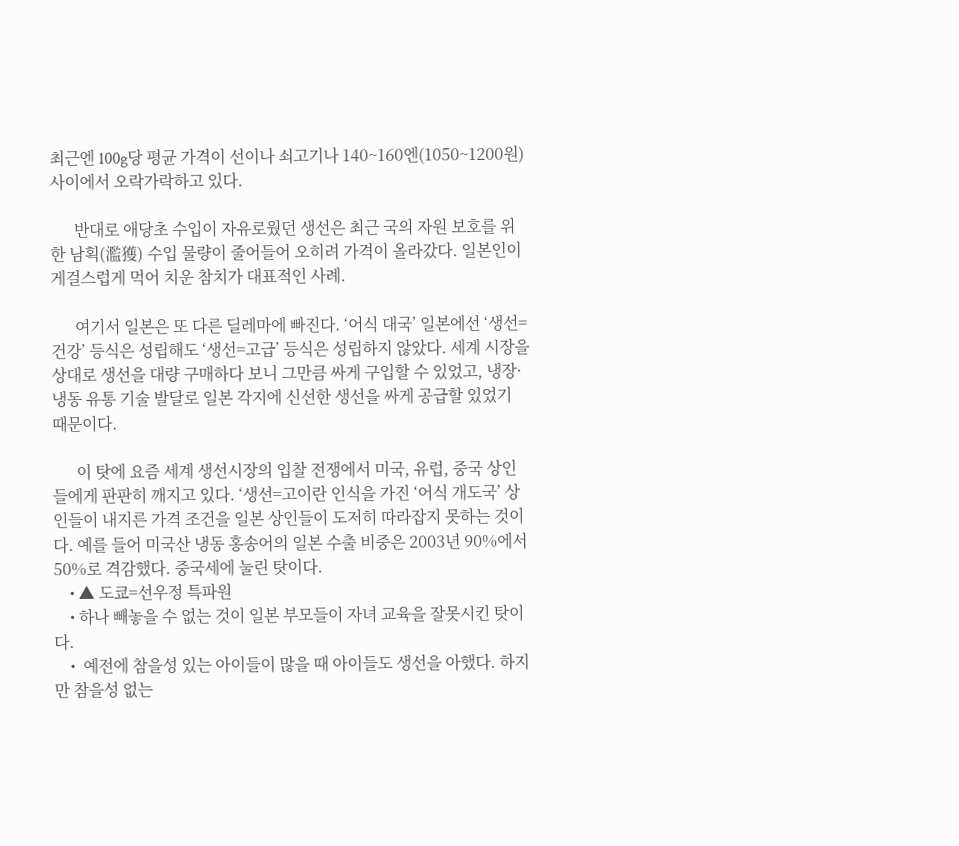최근엔 100g당 평균 가격이 선이나 쇠고기나 140~160엔(1050~1200원) 사이에서 오락가락하고 있다.

      반대로 애당초 수입이 자유로웠던 생선은 최근 국의 자원 보호를 위한 남획(濫獲) 수입 물량이 줄어들어 오히려 가격이 올라갔다. 일본인이 게걸스럽게 먹어 치운 참치가 대표적인 사례.

      여기서 일본은 또 다른 딜레마에 빠진다. ‘어식 대국’ 일본에선 ‘생선=건강’ 등식은 성립해도 ‘생선=고급’ 등식은 성립하지 않았다. 세계 시장을 상대로 생선을 대량 구매하다 보니 그만큼 싸게 구입할 수 있었고, 냉장·냉동 유통 기술 발달로 일본 각지에 신선한 생선을 싸게 공급할 있었기 때문이다.

      이 탓에 요즘 세계 생선시장의 입찰 전쟁에서 미국, 유럽, 중국 상인들에게 판판히 깨지고 있다. ‘생선=고이란 인식을 가진 ‘어식 개도국’ 상인들이 내지른 가격 조건을 일본 상인들이 도저히 따라잡지 못하는 것이다. 예를 들어 미국산 냉동 홍송어의 일본 수출 비중은 2003년 90%에서 50%로 격감했다. 중국세에 눌린 탓이다.
    • ▲ 도쿄=선우정 특파원
    • 하나 빼놓을 수 없는 것이 일본 부모들이 자녀 교육을 잘못시킨 탓이다.
    •  예전에 참을성 있는 아이들이 많을 때 아이들도 생선을 아했다. 하지만 참을성 없는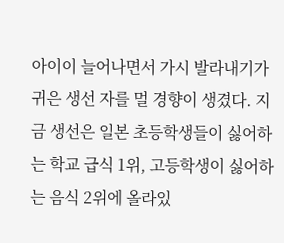아이이 늘어나면서 가시 발라내기가 귀은 생선 자를 멀 경향이 생겼다. 지금 생선은 일본 초등학생들이 싫어하는 학교 급식 1위, 고등학생이 싫어하는 음식 2위에 올라있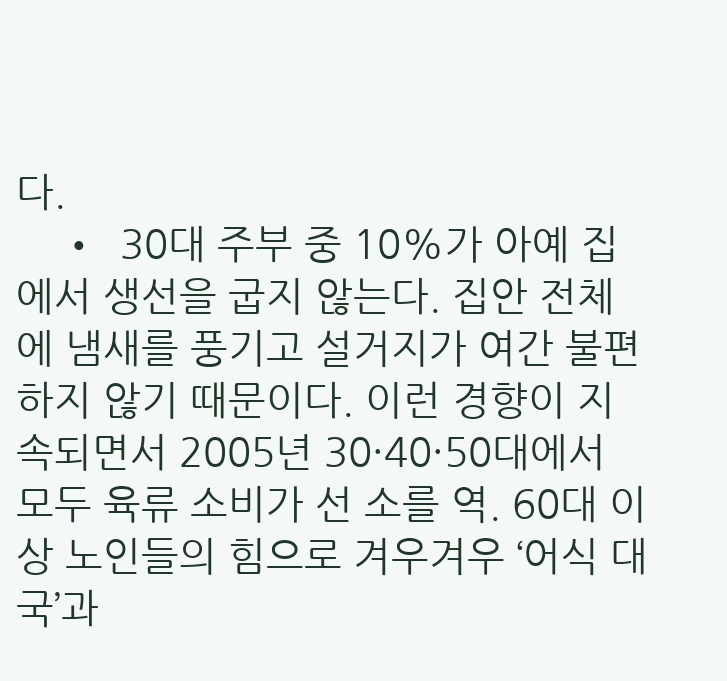다.
    •  30대 주부 중 10%가 아예 집에서 생선을 굽지 않는다. 집안 전체에 냄새를 풍기고 설거지가 여간 불편하지 않기 때문이다. 이런 경향이 지속되면서 2005년 30·40·50대에서 모두 육류 소비가 선 소를 역. 60대 이상 노인들의 힘으로 겨우겨우 ‘어식 대국’과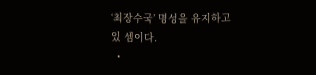‘최장수국’ 명성을 유지하고 있 셈이다.
  •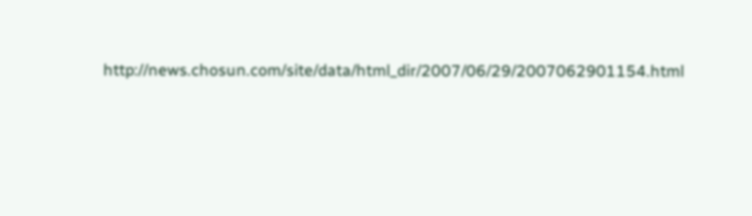http://news.chosun.com/site/data/html_dir/2007/06/29/2007062901154.html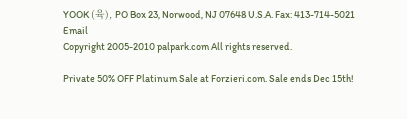YOOK (육), PO Box 23, Norwood, NJ 07648 U.S.A. Fax: 413-714-5021 Email
Copyright 2005-2010 palpark.com All rights reserved.

Private 50% OFF Platinum Sale at Forzieri.com. Sale ends Dec 15th!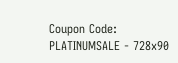Coupon Code: PLATINUMSALE - 728x90